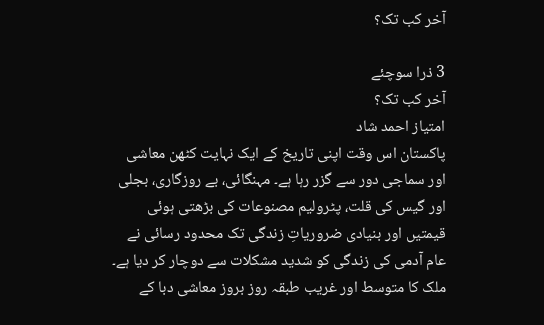آخر کب تک؟

3 ذرا سوچئے
آخر کب تک؟
امتیاز احمد شاد
پاکستان اس وقت اپنی تاریخ کے ایک نہایت کٹھن معاشی اور سماجی دور سے گزر رہا ہے۔ مہنگائی، بے روزگاری، بجلی اور گیس کی قلت، پٹرولیم مصنوعات کی بڑھتی ہوئی قیمتیں اور بنیادی ضروریاتِ زندگی تک محدود رسائی نے عام آدمی کی زندگی کو شدید مشکلات سے دوچار کر دیا ہے۔ ملک کا متوسط اور غریب طبقہ روز بروز معاشی دبا کے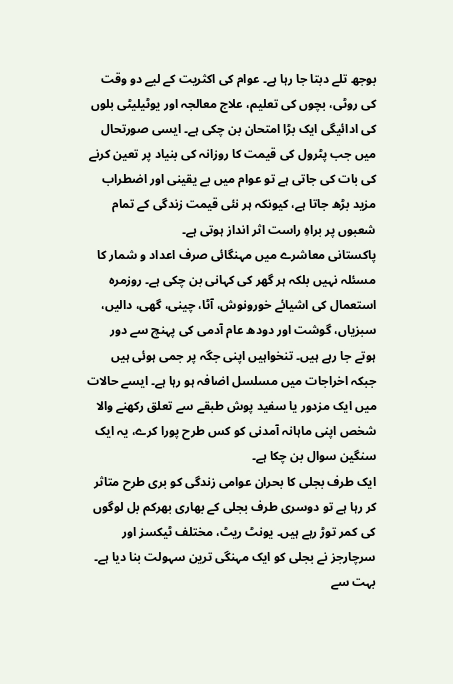بوجھ تلے دبتا جا رہا ہے۔ عوام کی اکثریت کے لیے دو وقت کی روٹی، بچوں کی تعلیم، علاج معالجہ اور یوٹیلیٹی بلوں کی ادائیگی ایک بڑا امتحان بن چکی ہے۔ ایسی صورتحال میں جب پٹرول کی قیمت کا روزانہ کی بنیاد پر تعین کرنے کی بات کی جاتی ہے تو عوام میں بے یقینی اور اضطراب مزید بڑھ جاتا ہے، کیونکہ ہر نئی قیمت زندگی کے تمام شعبوں پر براہِ راست اثر انداز ہوتی ہے۔
پاکستانی معاشرے میں مہنگائی صرف اعداد و شمار کا مسئلہ نہیں بلکہ ہر گھر کی کہانی بن چکی ہے۔ روزمرہ استعمال کی اشیائے خورونوش، آٹا، چینی، گھی، دالیں، سبزیاں، گوشت اور دودھ عام آدمی کی پہنچ سے دور ہوتے جا رہے ہیں۔ تنخواہیں اپنی جگہ پر جمی ہوئی ہیں جبکہ اخراجات میں مسلسل اضافہ ہو رہا ہے۔ ایسے حالات میں ایک مزدور یا سفید پوش طبقے سے تعلق رکھنے والا شخص اپنی ماہانہ آمدنی کو کس طرح پورا کرے، یہ ایک سنگین سوال بن چکا ہے۔
ایک طرف بجلی کا بحران عوامی زندگی کو بری طرح متاثر کر رہا ہے تو دوسری طرف بجلی کے بھاری بھرکم بل لوگوں کی کمر توڑ رہے ہیں۔ یونٹ ریٹ، مختلف ٹیکسز اور سرچارجز نے بجلی کو ایک مہنگی ترین سہولت بنا دیا ہے۔ بہت سے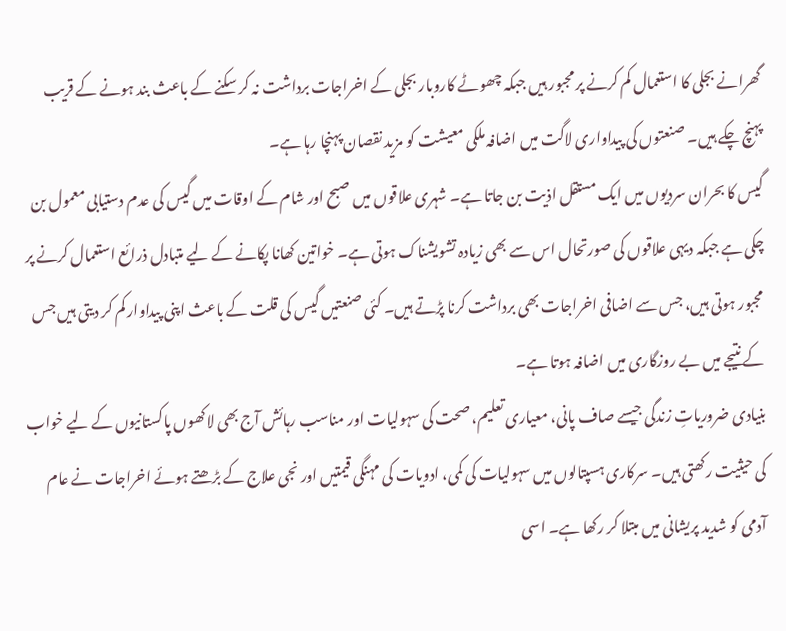گھرانے بجلی کا استعمال کم کرنے پر مجبور ہیں جبکہ چھوٹے کاروبار بجلی کے اخراجات برداشت نہ کر سکنے کے باعث بند ہونے کے قریب پہنچ چکے ہیں۔ صنعتوں کی پیداواری لاگت میں اضافہ ملکی معیشت کو مزید نقصان پہنچا رہا ہے۔
گیس کا بحران سردیوں میں ایک مستقل اذیت بن جاتا ہے۔ شہری علاقوں میں صبح اور شام کے اوقات میں گیس کی عدم دستیابی معمول بن چکی ہے جبکہ دیہی علاقوں کی صورتحال اس سے بھی زیادہ تشویشناک ہوتی ہے۔ خواتین کھانا پکانے کے لیے متبادل ذرائع استعمال کرنے پر مجبور ہوتی ہیں، جس سے اضافی اخراجات بھی برداشت کرنا پڑتے ہیں۔ کئی صنعتیں گیس کی قلت کے باعث اپنی پیداوار کم کر دیتی ہیں جس کے نتیجے میں بے روزگاری میں اضافہ ہوتا ہے۔
بنیادی ضروریاتِ زندگی جیسے صاف پانی، معیاری تعلیم، صحت کی سہولیات اور مناسب رہائش آج بھی لاکھوں پاکستانیوں کے لیے خواب کی حیثیت رکھتی ہیں۔ سرکاری ہسپتالوں میں سہولیات کی کمی، ادویات کی مہنگی قیمتیں اور نجی علاج کے بڑھتے ہوئے اخراجات نے عام آدمی کو شدید پریشانی میں مبتلا کر رکھا ہے۔ اسی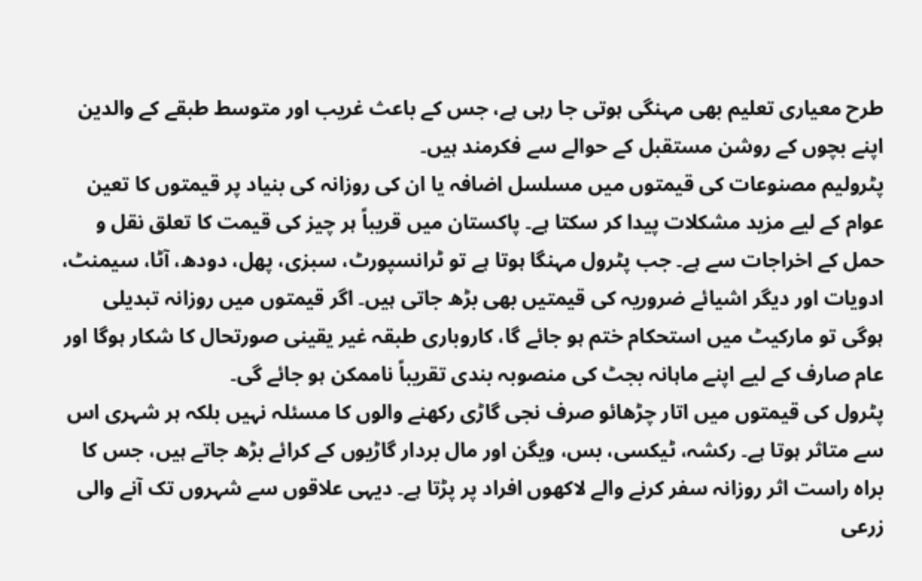طرح معیاری تعلیم بھی مہنگی ہوتی جا رہی ہے، جس کے باعث غریب اور متوسط طبقے کے والدین اپنے بچوں کے روشن مستقبل کے حوالے سے فکرمند ہیں۔
پٹرولیم مصنوعات کی قیمتوں میں مسلسل اضافہ یا ان کی روزانہ کی بنیاد پر قیمتوں کا تعین عوام کے لیے مزید مشکلات پیدا کر سکتا ہے۔ پاکستان میں قریباً ہر چیز کی قیمت کا تعلق نقل و حمل کے اخراجات سے ہے۔ جب پٹرول مہنگا ہوتا ہے تو ٹرانسپورٹ، سبزی، پھل، دودھ، آٹا، سیمنٹ، ادویات اور دیگر اشیائے ضروریہ کی قیمتیں بھی بڑھ جاتی ہیں۔ اگر قیمتوں میں روزانہ تبدیلی ہوگی تو مارکیٹ میں استحکام ختم ہو جائے گا، کاروباری طبقہ غیر یقینی صورتحال کا شکار ہوگا اور عام صارف کے لیے اپنے ماہانہ بجٹ کی منصوبہ بندی تقریباً ناممکن ہو جائے گی۔
پٹرول کی قیمتوں میں اتار چڑھائو صرف نجی گاڑی رکھنے والوں کا مسئلہ نہیں بلکہ ہر شہری اس سے متاثر ہوتا ہے۔ رکشہ، ٹیکسی، بس، ویگن اور مال بردار گاڑیوں کے کرائے بڑھ جاتے ہیں، جس کا براہ راست اثر روزانہ سفر کرنے والے لاکھوں افراد پر پڑتا ہے۔ دیہی علاقوں سے شہروں تک آنے والی زرعی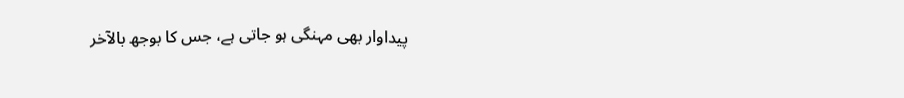پیداوار بھی مہنگی ہو جاتی ہے، جس کا بوجھ بالآخر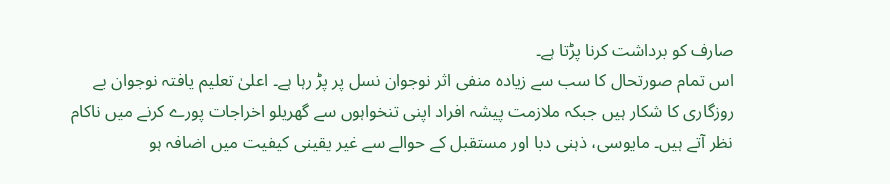صارف کو برداشت کرنا پڑتا ہے۔
اس تمام صورتحال کا سب سے زیادہ منفی اثر نوجوان نسل پر پڑ رہا ہے۔ اعلیٰ تعلیم یافتہ نوجوان بے روزگاری کا شکار ہیں جبکہ ملازمت پیشہ افراد اپنی تنخواہوں سے گھریلو اخراجات پورے کرنے میں ناکام نظر آتے ہیں۔ مایوسی، ذہنی دبا اور مستقبل کے حوالے سے غیر یقینی کیفیت میں اضافہ ہو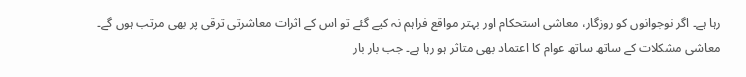رہا ہے۔ اگر نوجوانوں کو روزگار، معاشی استحکام اور بہتر مواقع فراہم نہ کیے گئے تو اس کے اثرات معاشرتی ترقی پر بھی مرتب ہوں گے۔
معاشی مشکلات کے ساتھ ساتھ عوام کا اعتماد بھی متاثر ہو رہا ہے۔ جب بار بار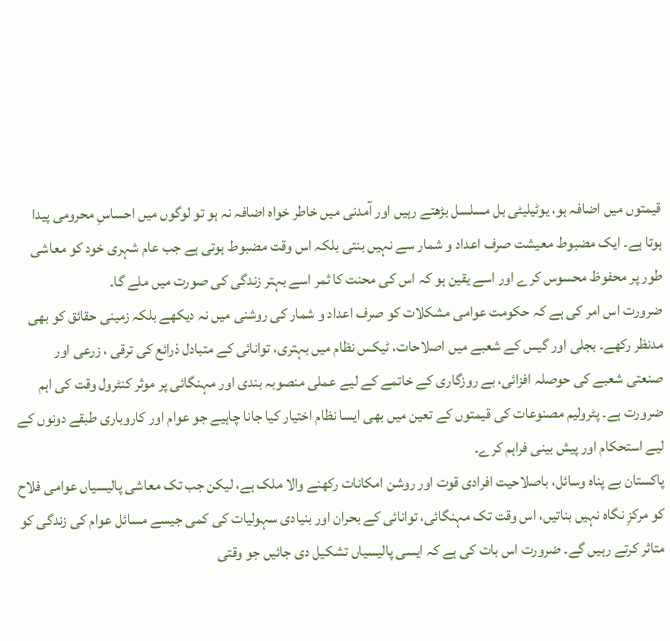قیمتوں میں اضافہ ہو، یوٹیلیٹی بل مسلسل بڑھتے رہیں اور آمدنی میں خاطر خواہ اضافہ نہ ہو تو لوگوں میں احساسِ محرومی پیدا ہوتا ہے۔ ایک مضبوط معیشت صرف اعداد و شمار سے نہیں بنتی بلکہ اس وقت مضبوط ہوتی ہے جب عام شہری خود کو معاشی طور پر محفوظ محسوس کرے اور اسے یقین ہو کہ اس کی محنت کا ثمر اسے بہتر زندگی کی صورت میں ملے گا۔
ضرورت اس امر کی ہے کہ حکومت عوامی مشکلات کو صرف اعداد و شمار کی روشنی میں نہ دیکھے بلکہ زمینی حقائق کو بھی مدنظر رکھے۔ بجلی اور گیس کے شعبے میں اصلاحات، ٹیکس نظام میں بہتری، توانائی کے متبادل ذرائع کی ترقی ، زرعی اور صنعتی شعبے کی حوصلہ افزائی، بے روزگاری کے خاتمے کے لیے عملی منصوبہ بندی اور مہنگائی پر موثر کنٹرول وقت کی اہم ضرورت ہے۔ پٹرولیم مصنوعات کی قیمتوں کے تعین میں بھی ایسا نظام اختیار کیا جانا چاہیے جو عوام اور کاروباری طبقے دونوں کے لیے استحکام اور پیش بینی فراہم کرے۔
پاکستان بے پناہ وسائل، باصلاحیت افرادی قوت اور روشن امکانات رکھنے والا ملک ہے، لیکن جب تک معاشی پالیسیاں عوامی فلاح کو مرکزِ نگاہ نہیں بناتیں، اس وقت تک مہنگائی، توانائی کے بحران اور بنیادی سہولیات کی کمی جیسے مسائل عوام کی زندگی کو متاثر کرتے رہیں گے۔ ضرورت اس بات کی ہے کہ ایسی پالیسیاں تشکیل دی جائیں جو وقتی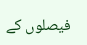فیصلوں کے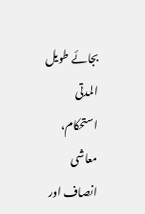بجائے طویل المدتی استحکام، معاشی انصاف اور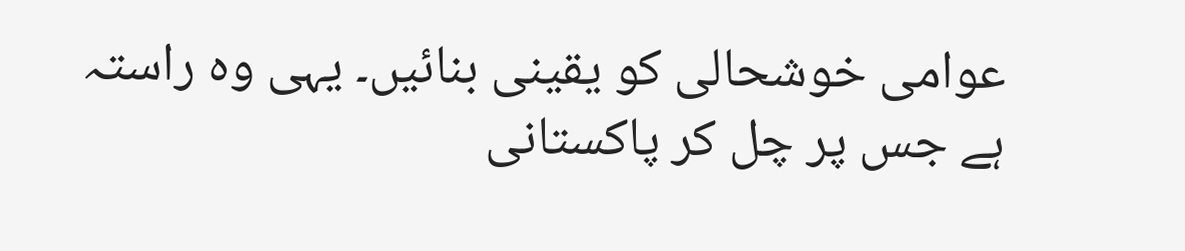عوامی خوشحالی کو یقینی بنائیں۔ یہی وہ راستہ ہے جس پر چل کر پاکستانی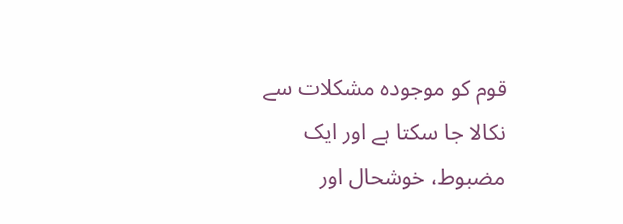قوم کو موجودہ مشکلات سے نکالا جا سکتا ہے اور ایک مضبوط، خوشحال اور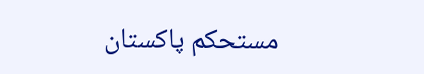مستحکم پاکستان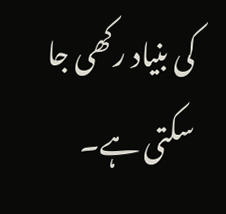کی بنیاد رکھی جا سکتی ہے۔